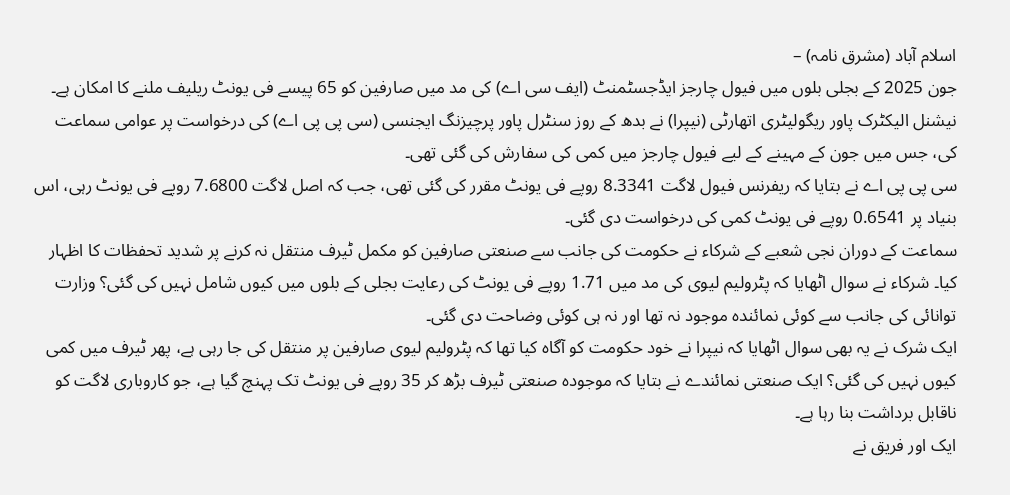اسلام آباد (مشرق نامہ) –
جون 2025 کے بجلی بلوں میں فیول چارجز ایڈجسٹمنٹ (ایف سی اے) کی مد میں صارفین کو 65 پیسے فی یونٹ ریلیف ملنے کا امکان ہے۔ نیشنل الیکٹرک پاور ریگولیٹری اتھارٹی (نیپرا) نے بدھ کے روز سنٹرل پاور پرچیزنگ ایجنسی (سی پی پی اے) کی درخواست پر عوامی سماعت کی، جس میں جون کے مہینے کے لیے فیول چارجز میں کمی کی سفارش کی گئی تھی۔
سی پی پی اے نے بتایا کہ ریفرنس فیول لاگت 8.3341 روپے فی یونٹ مقرر کی گئی تھی، جب کہ اصل لاگت 7.6800 روپے فی یونٹ رہی، اس بنیاد پر 0.6541 روپے فی یونٹ کمی کی درخواست دی گئی۔
سماعت کے دوران نجی شعبے کے شرکاء نے حکومت کی جانب سے صنعتی صارفین کو مکمل ٹیرف منتقل نہ کرنے پر شدید تحفظات کا اظہار کیا۔ شرکاء نے سوال اٹھایا کہ پٹرولیم لیوی کی مد میں 1.71 روپے فی یونٹ کی رعایت بجلی کے بلوں میں کیوں شامل نہیں کی گئی؟ وزارت توانائی کی جانب سے کوئی نمائندہ موجود نہ تھا اور نہ ہی کوئی وضاحت دی گئی۔
ایک شرک نے یہ بھی سوال اٹھایا کہ نیپرا نے خود حکومت کو آگاہ کیا تھا کہ پٹرولیم لیوی صارفین پر منتقل کی جا رہی ہے، پھر ٹیرف میں کمی کیوں نہیں کی گئی؟ ایک صنعتی نمائندے نے بتایا کہ موجودہ صنعتی ٹیرف بڑھ کر 35 روپے فی یونٹ تک پہنچ گیا ہے، جو کاروباری لاگت کو ناقابل برداشت بنا رہا ہے۔
ایک اور فریق نے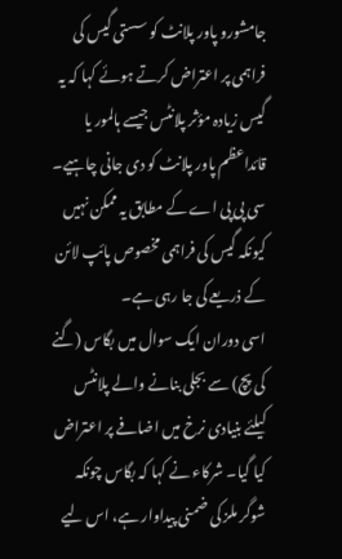جامشورو پاور پلانٹ کو سستی گیس کی فراہمی پر اعتراض کرتے ہوئے کہا کہ یہ گیس زیادہ مؤثر پلانٹس جیسے ہالمور یا قائداعظم پاور پلانٹ کو دی جانی چاہیے۔ سی پی پی اے کے مطابق یہ ممکن نہیں کیونکہ گیس کی فراہمی مخصوص پائپ لائن کے ذریعے کی جا رہی ہے۔
اسی دوران ایک سوال میں بگاس (گنے کی پچ) سے بجلی بنانے والے پلانٹس کیلئے بنیادی نرخ میں اضافے پر اعتراض کیا گیا۔ شرکاء نے کہا کہ بگاس چونکہ شوگر ملز کی ضمنی پیداوار ہے، اس لیے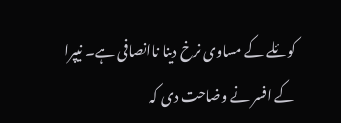کوئلے کے مساوی نرخ دینا ناانصافی ہے۔ نیپرا کے افسر نے وضاحت دی کہ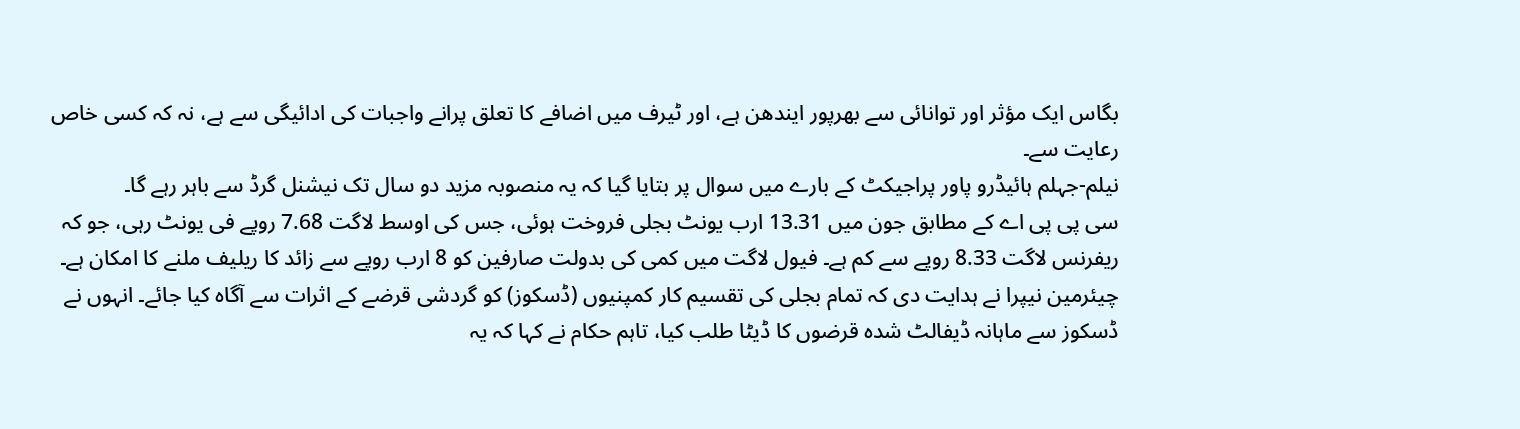بگاس ایک مؤثر اور توانائی سے بھرپور ایندھن ہے، اور ٹیرف میں اضافے کا تعلق پرانے واجبات کی ادائیگی سے ہے، نہ کہ کسی خاص رعایت سے۔
نیلم-جہلم ہائیڈرو پاور پراجیکٹ کے بارے میں سوال پر بتایا گیا کہ یہ منصوبہ مزید دو سال تک نیشنل گرڈ سے باہر رہے گا۔
سی پی پی اے کے مطابق جون میں 13.31 ارب یونٹ بجلی فروخت ہوئی، جس کی اوسط لاگت 7.68 روپے فی یونٹ رہی، جو کہ ریفرنس لاگت 8.33 روپے سے کم ہے۔ فیول لاگت میں کمی کی بدولت صارفین کو 8 ارب روپے سے زائد کا ریلیف ملنے کا امکان ہے۔
چیئرمین نیپرا نے ہدایت دی کہ تمام بجلی کی تقسیم کار کمپنیوں (ڈسکوز) کو گردشی قرضے کے اثرات سے آگاہ کیا جائے۔ انہوں نے ڈسکوز سے ماہانہ ڈیفالٹ شدہ قرضوں کا ڈیٹا طلب کیا، تاہم حکام نے کہا کہ یہ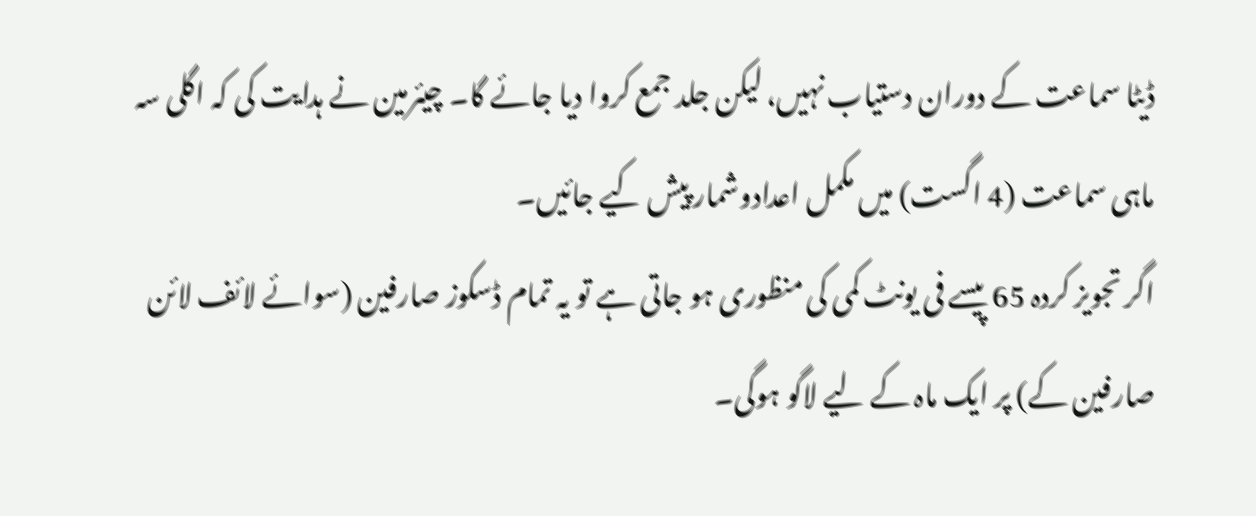ڈیٹا سماعت کے دوران دستیاب نہیں، لیکن جلد جمع کروا دیا جائے گا۔ چیئرمین نے ہدایت کی کہ اگلی سہ ماہی سماعت (4 اگست) میں مکمل اعدادوشمار پیش کیے جائیں۔
اگر تجویز کردہ 65 پیسے فی یونٹ کمی کی منظوری ہو جاتی ہے تو یہ تمام ڈسکوز صارفین (سوائے لائف لائن صارفین کے) پر ایک ماہ کے لیے لاگو ہوگی۔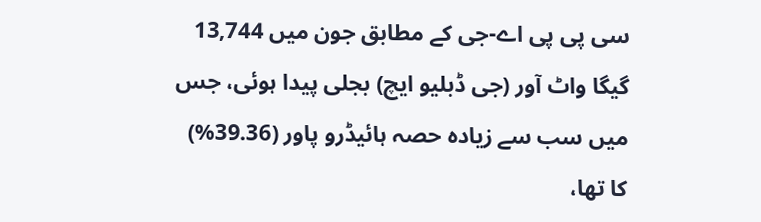سی پی پی اے-جی کے مطابق جون میں 13,744 گیگا واٹ آور (جی ڈبلیو ایچ) بجلی پیدا ہوئی، جس میں سب سے زیادہ حصہ ہائیڈرو پاور (39.36%) کا تھا،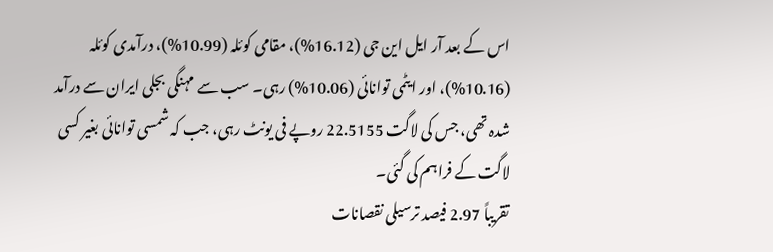اس کے بعد آر ایل این جی (16.12%)، مقامی کوئلہ (10.99%)، درآمدی کوئلہ (10.16%)، اور ایٹمی توانائی (10.06%) رہی۔ سب سے مہنگی بجلی ایران سے درآمد شدہ تھی، جس کی لاگت 22.5155 روپے فی یونٹ رہی، جب کہ شمسی توانائی بغیر کسی لاگت کے فراہم کی گئی۔
تقریباً 2.97 فیصد ترسیلی نقصانات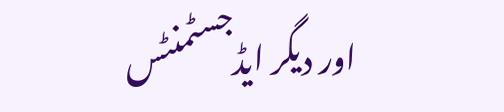اور دیگر ایڈجسٹمنٹس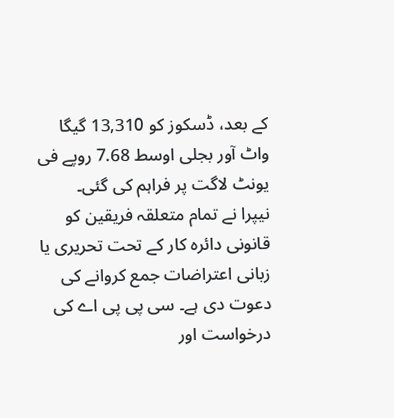کے بعد، ڈسکوز کو 13,310 گیگا واٹ آور بجلی اوسط 7.68 روپے فی یونٹ لاگت پر فراہم کی گئی۔
نیپرا نے تمام متعلقہ فریقین کو قانونی دائرہ کار کے تحت تحریری یا زبانی اعتراضات جمع کروانے کی دعوت دی ہے۔ سی پی پی اے کی درخواست اور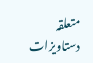متعلقہ دستاویزات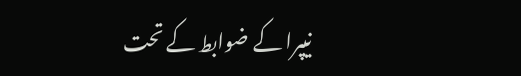نیپرا کے ضوابط کے تحت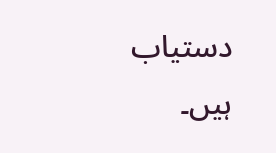دستیاب ہیں۔